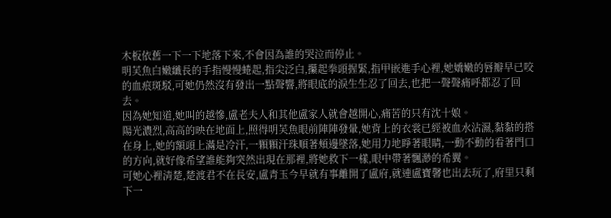木板依舊一下一下地落下來,不會因為誰的哭泣而停止。
明芙魚白嫩纖長的手指慢慢蜷起,指尖泛白,攥起拳頭握緊,指甲嵌進手心裡,她嬌嫩的唇瓣早已咬的血痕斑駁,可她仍然沒有發出一點聲響,將眼底的淚生生忍了回去,也把一聲聲痛呼都忍了回去。
因為她知道,她叫的越慘,盧老夫人和其他盧家人就會越開心,痛苦的只有沈十娘。
陽光濃烈,高高的映在地面上,照得明芙魚眼前陣陣發暈,她背上的衣裳已經被血水沾濕,黏黏的搭在身上,她的額頭上滿是冷汗,一顆顆汗珠順著頰邊墜落,她用力地睜著眼睛,一動不動的看著門口的方向,就好像希望誰能夠突然出現在那裡,將她救下一樣,眼中帶著飄渺的希翼。
可她心裡清楚,楚渡君不在長安,盧青玉今早就有事離開了盧府,就連盧寶馨也出去玩了,府里只剩下一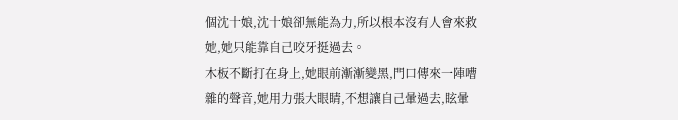個沈十娘,沈十娘卻無能為力,所以根本沒有人會來救她,她只能靠自己咬牙挺過去。
木板不斷打在身上,她眼前漸漸變黑,門口傳來一陣嘈雜的聲音,她用力張大眼睛,不想讓自己暈過去,眩暈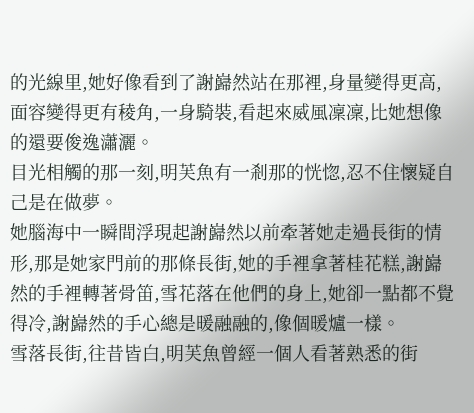的光線里,她好像看到了謝巋然站在那裡,身量變得更高,面容變得更有稜角,一身騎裝,看起來威風凜凜,比她想像的還要俊逸瀟灑。
目光相觸的那一刻,明芙魚有一剎那的恍惚,忍不住懷疑自己是在做夢。
她腦海中一瞬間浮現起謝巋然以前牽著她走過長街的情形,那是她家門前的那條長街,她的手裡拿著桂花糕,謝巋然的手裡轉著骨笛,雪花落在他們的身上,她卻一點都不覺得冷,謝巋然的手心總是暖融融的,像個暖爐一樣。
雪落長街,往昔皆白,明芙魚曾經一個人看著熟悉的街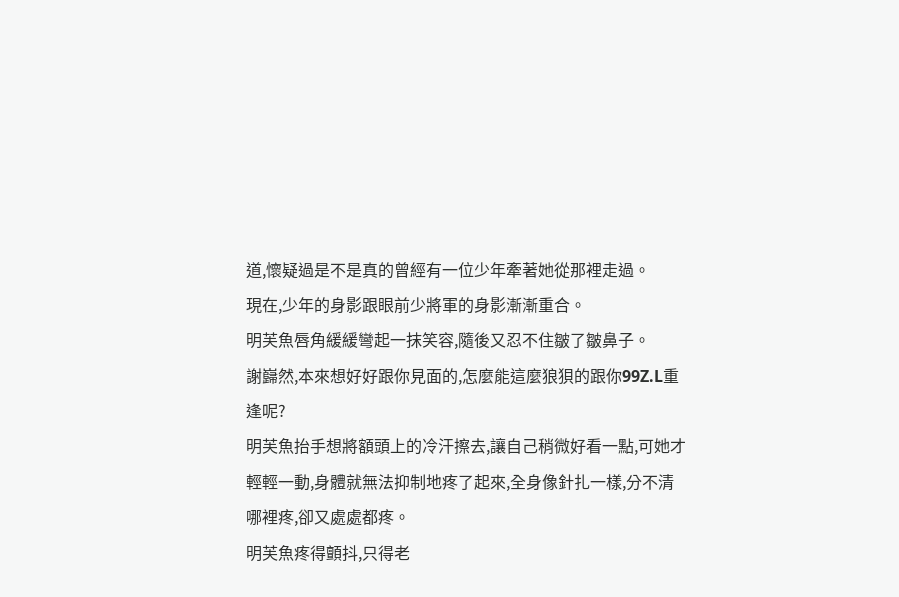道,懷疑過是不是真的曾經有一位少年牽著她從那裡走過。
現在,少年的身影跟眼前少將軍的身影漸漸重合。
明芙魚唇角緩緩彎起一抹笑容,隨後又忍不住皺了皺鼻子。
謝巋然,本來想好好跟你見面的,怎麼能這麼狼狽的跟你99Z.L重逢呢?
明芙魚抬手想將額頭上的冷汗擦去,讓自己稍微好看一點,可她才輕輕一動,身體就無法抑制地疼了起來,全身像針扎一樣,分不清哪裡疼,卻又處處都疼。
明芙魚疼得顫抖,只得老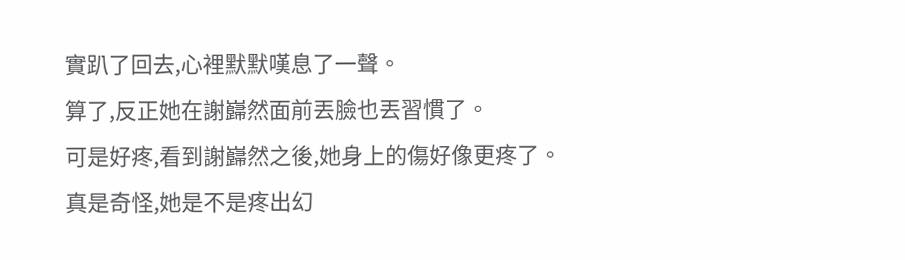實趴了回去,心裡默默嘆息了一聲。
算了,反正她在謝巋然面前丟臉也丟習慣了。
可是好疼,看到謝巋然之後,她身上的傷好像更疼了。
真是奇怪,她是不是疼出幻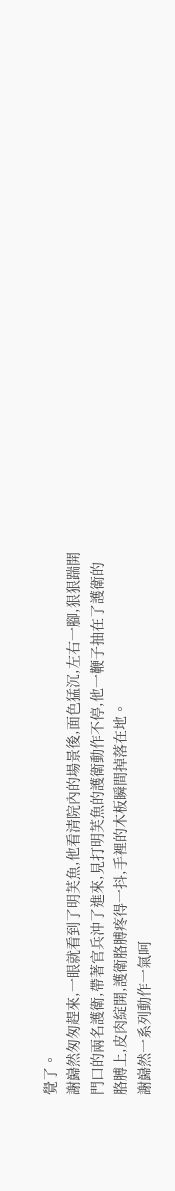覺了。
謝巋然匆匆趕來,一眼就看到了明芙魚,他看清院內的場景後,面色猛沉,左右一腳,狠狠踹開門口的兩名護衛,帶著官兵沖了進來,見打明芙魚的護衛動作不停,他一鞭子抽在了護衛的胳膊上,皮肉綻開,護衛胳膊疼得一抖,手裡的木板瞬間掉落在地。
謝巋然一系列動作一氣呵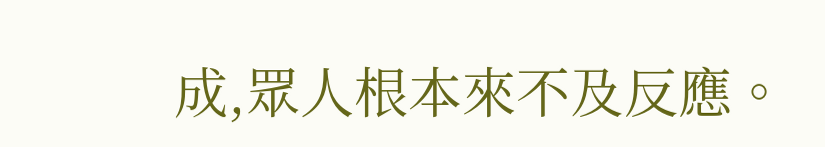成,眾人根本來不及反應。